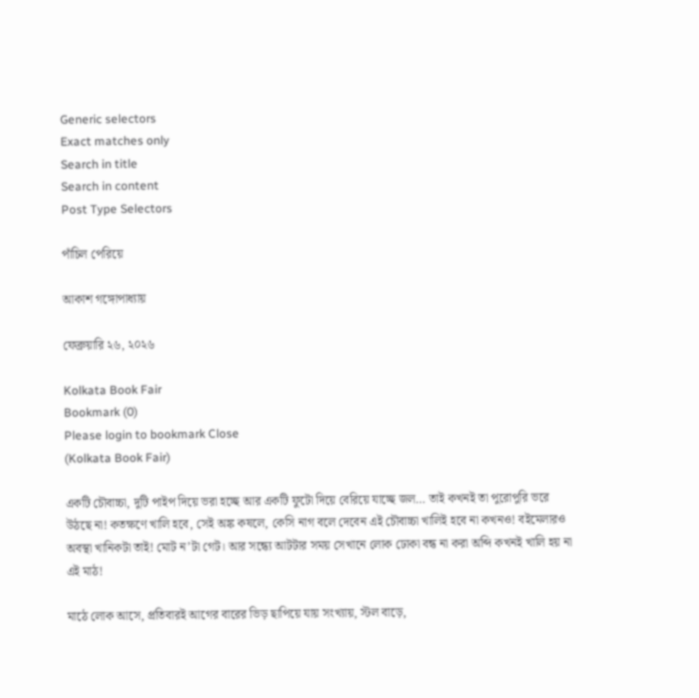Generic selectors
Exact matches only
Search in title
Search in content
Post Type Selectors

পাঁচিল পেরিয়ে

আকাশ গঙ্গোপাধ্যায়

ফেব্রুয়ারি ২৬, ২০২৬

Kolkata Book Fair
Bookmark (0)
Please login to bookmark Close
(Kolkata Book Fair)

একটি চৌবাচ্চা, দুটি পাইপ দিয়ে ভরা হচ্ছে আর একটি ফুটো দিয়ে বেরিয়ে যাচ্ছে জল… তাই কখনই তা পুরোপুরি ভরে উঠছে না! কতক্ষণে খালি হবে, সেই অঙ্ক কষলে, কেসি নাগ বলে দেবেন এই চৌবাচ্চা খালিই হবে না কখনও! বইমেলারও অবস্থা খানিকটা তাই! মোট ন’টা গেট। আর সন্ধ্যে আটটার সময় সেখানে লোক ঢোকা বন্ধ না করা অব্দি কখনই খালি হয় না এই মাঠ!

মাঠে লোক আসে, প্রতিবারই আগের বারের ভিড় ছাপিয়ে যায় সংখ্যায়, স্টল বাড়ে,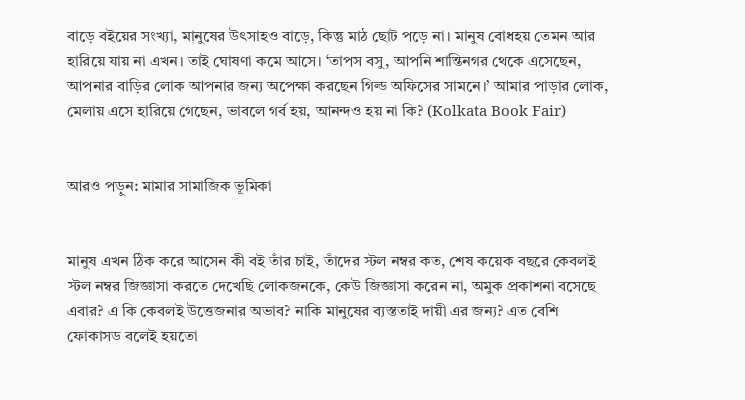বাড়ে বইয়ের সংখ্যা, মানুষের উৎসাহও বাড়ে, কিন্তু মাঠ ছোট পড়ে না। মানুষ বোধহয় তেমন আর হারিয়ে যায় না এখন। তাই ঘোষণা কমে আসে। ‘তাপস বসু, আপনি শান্তিনগর থেকে এসেছেন, আপনার বাড়ির লোক আপনার জন্য অপেক্ষা করছেন গিল্ড অফিসের সামনে।’ আমার পাড়ার লোক, মেলায় এসে হারিয়ে গেছেন, ভাবলে গর্ব হয়, আনন্দও হয় না কি? (Kolkata Book Fair)


আরও পড়ুন: মামার সামাজিক ভূমিকা


মানুষ এখন ঠিক করে আসেন কী বই তাঁর চাই, তাঁদের স্টল নম্বর কত, শেষ কয়েক বছরে কেবলই স্টল নম্বর জিজ্ঞাসা করতে দেখেছি লোকজনকে, কেউ জিজ্ঞাসা করেন না, অমুক প্রকাশনা বসেছে এবার? এ কি কেবলই উত্তেজনার অভাব? নাকি মানুষের ব্যস্ততাই দায়ী এর জন্য? এত বেশি ফোকাসড বলেই হয়তো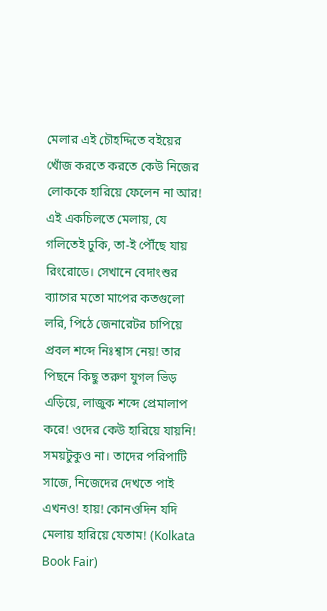মেলার এই চৌহদ্দিতে বইয়ের খোঁজ করতে করতে কেউ নিজের লোককে হারিয়ে ফেলেন না আর! এই একচিলতে মেলায়, যে গলিতেই ঢুকি, তা-ই পৌঁছে যায় রিংরোডে। সেখানে বেদাংশুর ব্যাগের মতো মাপের কতগুলো লরি, পিঠে জেনারেটর চাপিয়ে প্রবল শব্দে নিঃশ্বাস নেয়! তার পিছনে কিছু তরুণ যুগল ভিড় এড়িয়ে, লাজুক শব্দে প্রেমালাপ করে! ওদের কেউ হারিয়ে যায়নি! সময়টুকুও না। তাদের পরিপাটি সাজে, নিজেদের দেখতে পাই এখনও! হায়! কোনওদিন যদি মেলায় হারিয়ে যেতাম! (Kolkata Book Fair)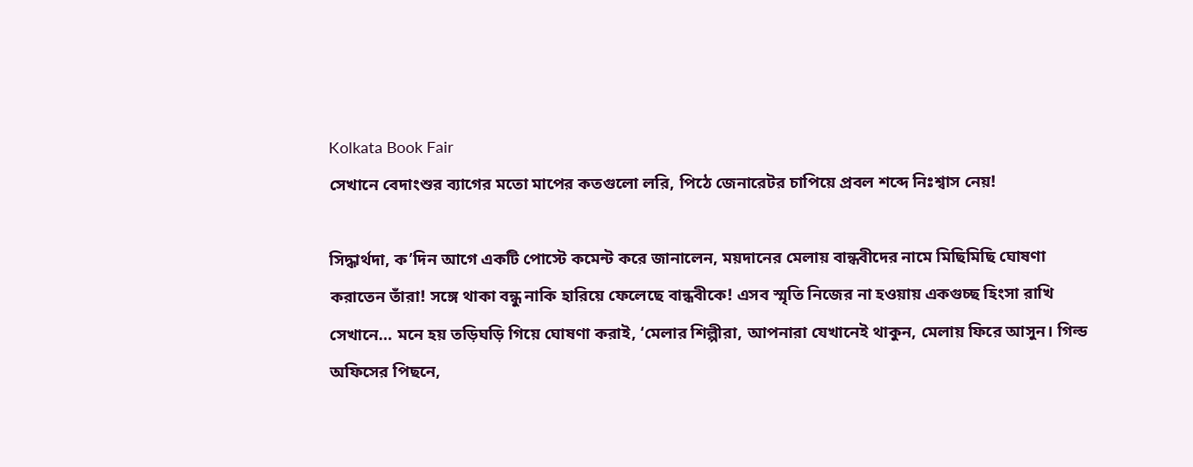Kolkata Book Fair
সেখানে বেদাংশুর ব্যাগের মতো মাপের কতগুলো লরি, পিঠে জেনারেটর চাপিয়ে প্রবল শব্দে নিঃশ্বাস নেয়!

সিদ্ধার্থদা, ক’দিন আগে একটি পোস্টে কমেন্ট করে জানালেন, ময়দানের মেলায় বান্ধবীদের নামে মিছিমিছি ঘোষণা করাতেন তাঁরা! সঙ্গে থাকা বন্ধু নাকি হারিয়ে ফেলেছে বান্ধবীকে! এসব স্মৃতি নিজের না হওয়ায় একগুচ্ছ হিংসা রাখি সেখানে… মনে হয় তড়িঘড়ি গিয়ে ঘোষণা করাই, ‘মেলার শিল্পীরা, আপনারা যেখানেই থাকুন, মেলায় ফিরে আসুন। গিল্ড অফিসের পিছনে,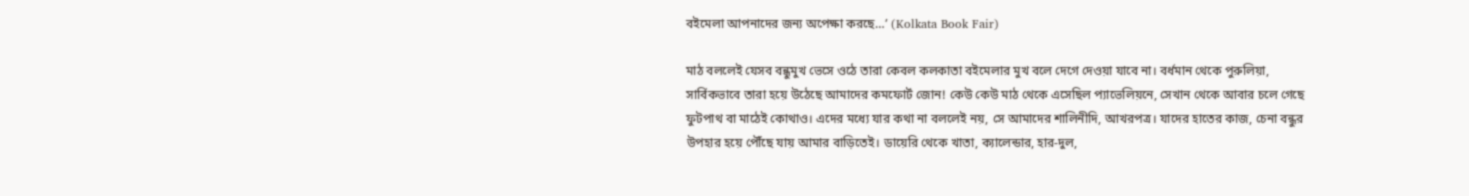বইমেলা আপনাদের জন্য অপেক্ষা করছে…’ (Kolkata Book Fair)

মাঠ বললেই যেসব বন্ধুমুখ ভেসে ওঠে তারা কেবল কলকাতা বইমেলার মুখ বলে দেগে দেওয়া যাবে না। বর্ধমান থেকে পুরুলিয়া, সার্বিকভাবে তারা হয়ে উঠেছে আমাদের কমফোর্ট জোন! কেউ কেউ মাঠ থেকে এসেছিল প্যাভেলিয়নে, সেখান থেকে আবার চলে গেছে ফুটপাথ বা মাঠেই কোথাও। এদের মধ্যে যার কথা না বললেই নয়, সে আমাদের শালিনীদি, আখরপত্র। যাদের হাতের কাজ, চেনা বন্ধুর উপহার হয়ে পৌঁছে যায় আমার বাড়িতেই। ডায়েরি থেকে খাতা, ক্যালেন্ডার, হার-দুল,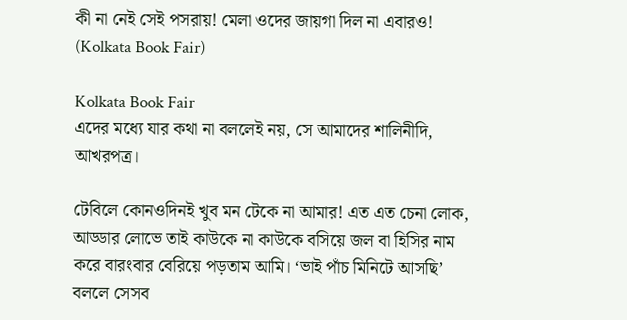কী না নেই সেই পসরায়! মেলা ওদের জায়গা দিল না এবারও! (Kolkata Book Fair)

Kolkata Book Fair
এদের মধ্যে যার কথা না বললেই নয়, সে আমাদের শালিনীদি, আখরপত্র।

টেবিলে কোনওদিনই খুব মন টেকে না আমার! এত এত চেনা লোক, আড্ডার লোভে তাই কাউকে না কাউকে বসিয়ে জল বা হিসির নাম করে বারংবার বেরিয়ে পড়তাম আমি। ‘ভাই পাঁচ মিনিটে আসছি’ বললে সেসব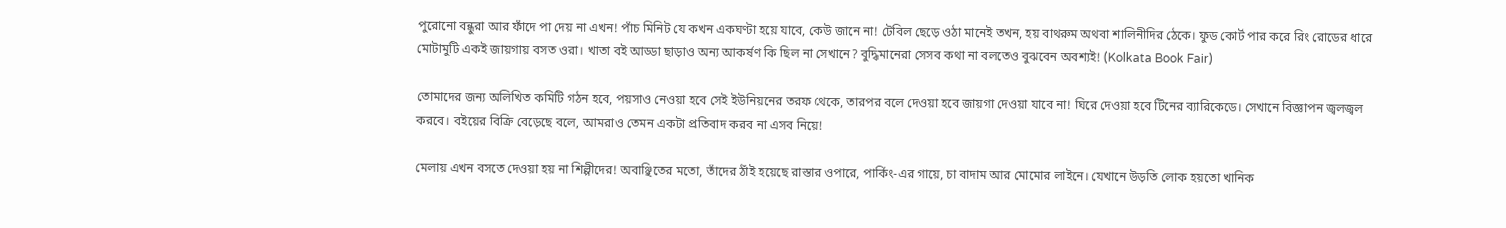পুরোনো বন্ধুরা আর ফাঁদে পা দেয় না এখন! পাঁচ মিনিট যে কখন একঘণ্টা হয়ে যাবে, কেউ জানে না! টেবিল ছেড়ে ওঠা মানেই তখন, হয় বাথরুম অথবা শালিনীদির ঠেকে। ফুড কোর্ট পার করে রিং রোডের ধারে মোটামুটি একই জায়গায় বসত ওরা। খাতা বই আড্ডা ছাড়াও অন্য আকর্ষণ কি ছিল না সেখানে? বুদ্ধিমানেরা সেসব কথা না বলতেও বুঝবেন অবশ্যই! (Kolkata Book Fair)

তোমাদের জন্য অলিখিত কমিটি গঠন হবে, পয়সাও নেওয়া হবে সেই ইউনিয়নের তরফ থেকে, তারপর বলে দেওয়া হবে জায়গা দেওয়া যাবে না! ঘিরে দেওয়া হবে টিনের ব্যারিকেডে। সেখানে বিজ্ঞাপন জ্বলজ্বল করবে। বইয়ের বিক্রি বেড়েছে বলে, আমরাও তেমন একটা প্রতিবাদ করব না এসব নিয়ে!

মেলায় এখন বসতে দেওয়া হয় না শিল্পীদের! অবাঞ্ছিতের মতো, তাঁদের ঠাঁই হয়েছে রাস্তার ওপারে, পার্কিং-এর গায়ে, চা বাদাম আর মোমোর লাইনে। যেখানে উড়তি লোক হয়তো খানিক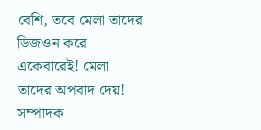বেশি, তবে মেলা তাদের ডিজওন করে একেবারেই! মেলা তাদের অপবাদ দেয়! সম্পাদক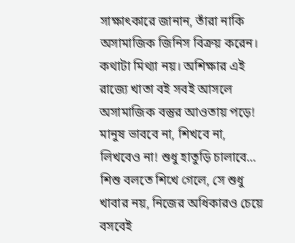সাক্ষাৎকারে জানান, তাঁরা নাকি অসামাজিক জিনিস বিক্রয় করেন। কথাটা মিথ্যা নয়। অশিক্ষার এই রাজ্যে খাতা বই সবই আসলে অসামাজিক বস্তুর আওতায় পড়ে! মানুষ ভাববে না, শিখবে না, লিখবেও না! শুধু হাতুড়ি চালাবে… শিশু বলতে শিখে গেলে, সে শুধু খাবার নয়, নিজের অধিকারও চেয়ে বসবেই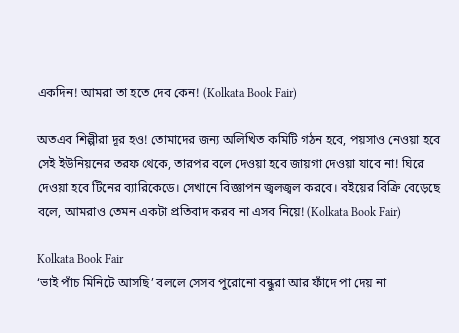একদিন! আমরা তা হতে দেব কেন! (Kolkata Book Fair)

অতএব শিল্পীরা দূর হও! তোমাদের জন্য অলিখিত কমিটি গঠন হবে, পয়সাও নেওয়া হবে সেই ইউনিয়নের তরফ থেকে, তারপর বলে দেওয়া হবে জায়গা দেওয়া যাবে না! ঘিরে দেওয়া হবে টিনের ব্যারিকেডে। সেখানে বিজ্ঞাপন জ্বলজ্বল করবে। বইয়ের বিক্রি বেড়েছে বলে, আমরাও তেমন একটা প্রতিবাদ করব না এসব নিয়ে! (Kolkata Book Fair)

Kolkata Book Fair
‘ভাই পাঁচ মিনিটে আসছি’ বললে সেসব পুরোনো বন্ধুরা আর ফাঁদে পা দেয় না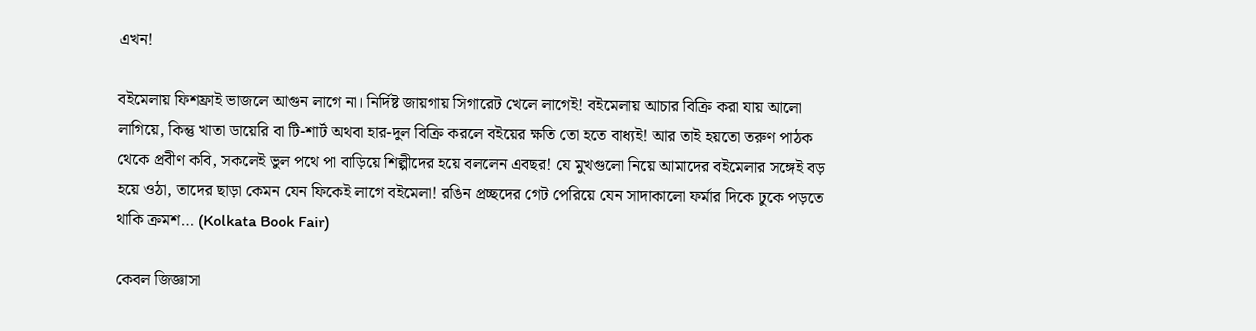এখন!

বইমেলায় ফিশফ্রাই ভাজলে আগুন লাগে না। নির্দিষ্ট জায়গায় সিগারেট খেলে লাগেই! বইমেলায় আচার বিক্রি করা যায় আলো লাগিয়ে, কিন্তু খাতা ডায়েরি বা টি-শার্ট অথবা হার-দুল বিক্রি করলে বইয়ের ক্ষতি তো হতে বাধ্যই! আর তাই হয়তো তরুণ পাঠক থেকে প্রবীণ কবি, সকলেই ভুল পথে পা বাড়িয়ে শিল্পীদের হয়ে বললেন এবছর! যে মুখগুলো নিয়ে আমাদের বইমেলার সঙ্গেই বড় হয়ে ওঠা, তাদের ছাড়া কেমন যেন ফিকেই লাগে বইমেলা! রঙিন প্রচ্ছদের গেট পেরিয়ে যেন সাদাকালো ফর্মার দিকে ঢুকে পড়তে থাকি ক্রমশ… (Kolkata Book Fair)

কেবল জিজ্ঞাসা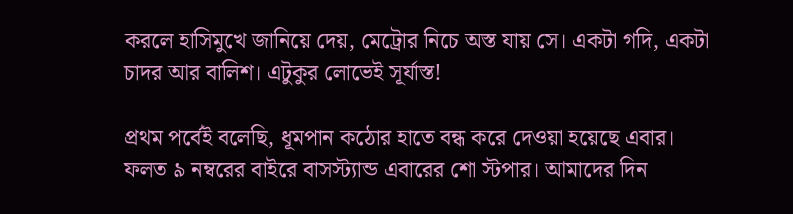করলে হাসিমুখে জানিয়ে দেয়, মেট্রোর নিচে অস্ত যায় সে। একটা গদি, একটা চাদর আর বালিশ। এটুকুর লোভেই সূর্যাস্ত!

প্রথম পর্বেই বলেছি, ধূমপান কঠোর হাতে বন্ধ করে দেওয়া হয়েছে এবার। ফলত ৯ নম্বরের বাইরে বাসস্ট্যান্ড এবারের শো স্টপার। আমাদের দিন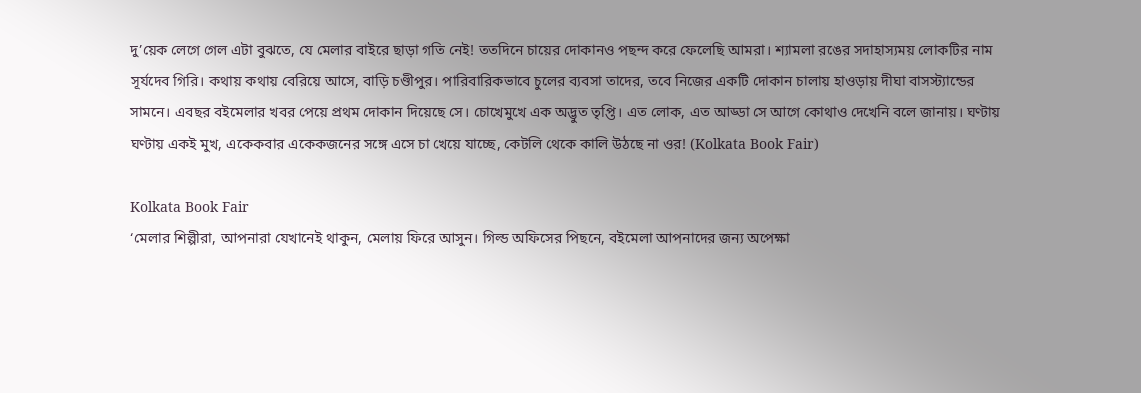দু’য়েক লেগে গেল এটা বুঝতে, যে মেলার বাইরে ছাড়া গতি নেই! ততদিনে চায়ের দোকানও পছন্দ করে ফেলেছি আমরা। শ্যামলা রঙের সদাহাস্যময় লোকটির নাম সূর্যদেব গিরি। কথায় কথায় বেরিয়ে আসে, বাড়ি চণ্ডীপুর। পারিবারিকভাবে চুলের ব্যবসা তাদের, তবে নিজের একটি দোকান চালায় হাওড়ায় দীঘা বাসস্ট্যান্ডের সামনে। এবছর বইমেলার খবর পেয়ে প্রথম দোকান দিয়েছে সে। চোখেমুখে এক অদ্ভুত তৃপ্তি। এত লোক, এত আড্ডা সে আগে কোথাও দেখেনি বলে জানায়। ঘণ্টায় ঘণ্টায় একই মুখ, একেকবার একেকজনের সঙ্গে এসে চা খেয়ে যাচ্ছে, কেটলি থেকে কালি উঠছে না ওর! (Kolkata Book Fair)

Kolkata Book Fair
‘মেলার শিল্পীরা, আপনারা যেখানেই থাকুন, মেলায় ফিরে আসুন। গিল্ড অফিসের পিছনে, বইমেলা আপনাদের জন্য অপেক্ষা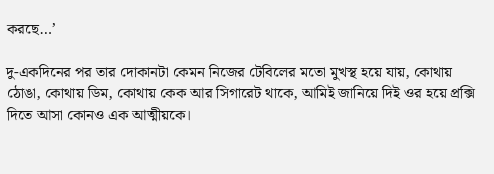করছে…’

দু-একদিনের পর তার দোকানটা কেমন নিজের টেবিলের মতো মুখস্থ হয়ে যায়, কোথায় ঠোঙা, কোথায় ডিম, কোথায় কেক আর সিগারেট থাকে, আমিই জানিয়ে দিই ওর হয়ে প্রক্সি দিতে আসা কোনও এক আত্মীয়কে।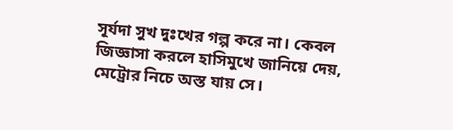সূর্যদা সুখ দুঃখের গল্প করে না। কেবল জিজ্ঞাসা করলে হাসিমুখে জানিয়ে দেয়, মেট্রোর নিচে অস্ত যায় সে।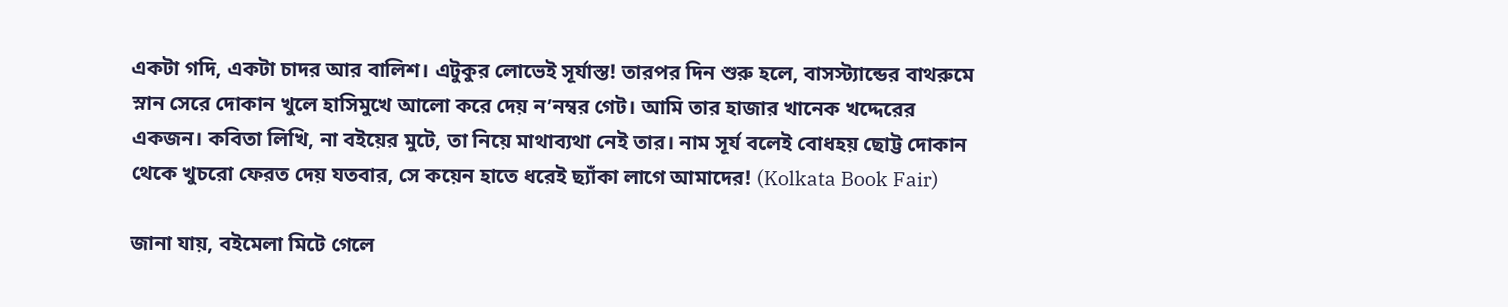একটা গদি, একটা চাদর আর বালিশ। এটুকুর লোভেই সূর্যাস্ত! তারপর দিন শুরু হলে, বাসস্ট্যান্ডের বাথরুমে স্নান সেরে দোকান খুলে হাসিমুখে আলো করে দেয় ন’নম্বর গেট। আমি তার হাজার খানেক খদ্দেরের একজন। কবিতা লিখি, না বইয়ের মুটে, তা নিয়ে মাথাব্যথা নেই তার। নাম সূর্য বলেই বোধহয় ছোট্ট দোকান থেকে খুচরো ফেরত দেয় যতবার, সে কয়েন হাতে ধরেই ছ্যাঁকা লাগে আমাদের! (Kolkata Book Fair)

জানা যায়, বইমেলা মিটে গেলে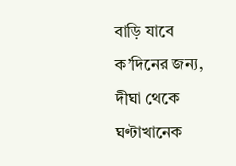বাড়ি যাবে ক’দিনের জন্য, দীঘা থেকে ঘণ্টাখানেক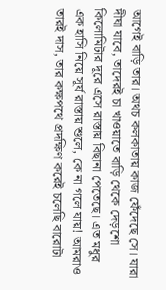আগেই বাড়ি তার। অথচ কলকাতায় কাজ ফেঁদেছে সে। যারা দীঘা যাবে, তাদেরই চা খাওয়াতে বাড়ি থেকে দেড়শো কিলোমিটার দূরে এসে রাস্তায় বিছানা পেতেছে। এত মধুর এক হাসি নিয়ে সূর্য রাস্তায় শুলে, কে না গলে যায়! আমরাও তারই দাস, তার কক্ষপথে প্রদক্ষিণ করেই চলেছি বারোটা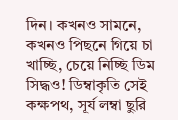দিন। কখনও সামনে, কখনও পিছনে গিয়ে চা খাচ্ছি, চেয়ে নিচ্ছি ডিম সিদ্ধও! ডিম্বাকৃতি সেই কক্ষপথ, সূর্য লম্বা ছুরি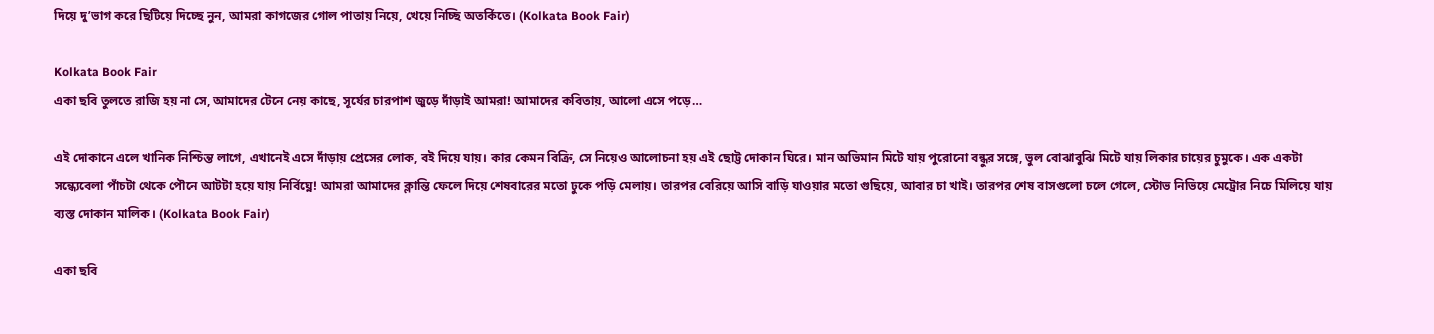দিয়ে দু’ভাগ করে ছিটিয়ে দিচ্ছে নুন, আমরা কাগজের গোল পাতায় নিয়ে, খেয়ে নিচ্ছি অতর্কিতে। (Kolkata Book Fair)

Kolkata Book Fair
একা ছবি তুলতে রাজি হয় না সে, আমাদের টেনে নেয় কাছে, সূর্যের চারপাশ জুড়ে দাঁড়াই আমরা! আমাদের কবিতায়, আলো এসে পড়ে…

এই দোকানে এলে খানিক নিশ্চিন্ত লাগে, এখানেই এসে দাঁড়ায় প্রেসের লোক, বই দিয়ে যায়। কার কেমন বিক্রি, সে নিয়েও আলোচনা হয় এই ছোট্ট দোকান ঘিরে। মান অভিমান মিটে যায় পুরোনো বন্ধুর সঙ্গে, ভুল বোঝাবুঝি মিটে যায় লিকার চায়ের চুমুকে। এক একটা সন্ধ্যেবেলা পাঁচটা থেকে পৌনে আটটা হয়ে যায় নির্বিঘ্নে! আমরা আমাদের ক্লান্তি ফেলে দিয়ে শেষবারের মতো ঢুকে পড়ি মেলায়। তারপর বেরিয়ে আসি বাড়ি যাওয়ার মতো গুছিয়ে, আবার চা খাই। তারপর শেষ বাসগুলো চলে গেলে, স্টোভ নিভিয়ে মেট্রোর নিচে মিলিয়ে যায় ব্যস্ত দোকান মালিক। (Kolkata Book Fair)

একা ছবি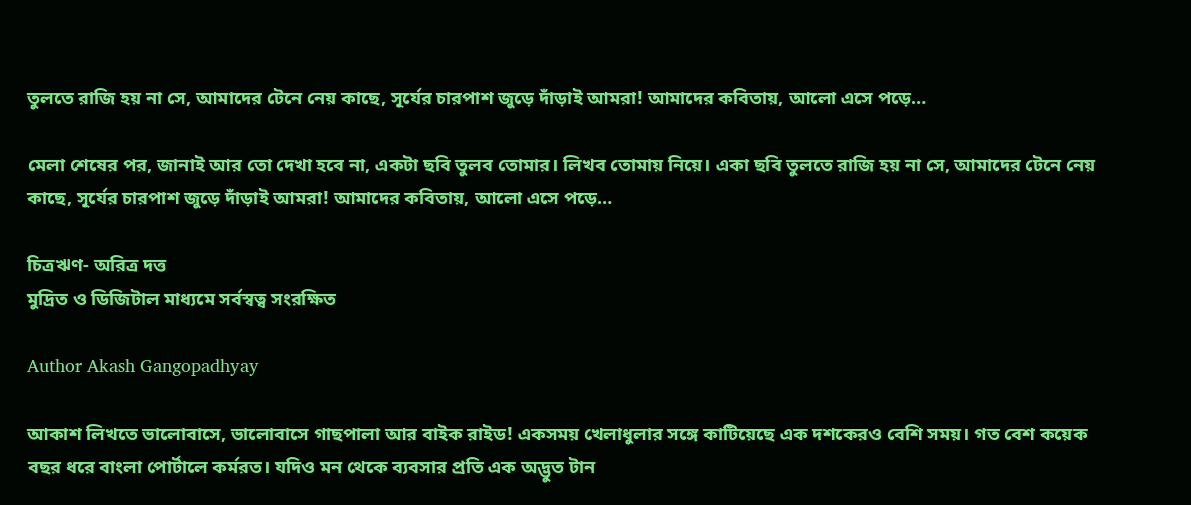তুলতে রাজি হয় না সে, আমাদের টেনে নেয় কাছে, সূর্যের চারপাশ জুড়ে দাঁড়াই আমরা! আমাদের কবিতায়, আলো এসে পড়ে…

মেলা শেষের পর, জানাই আর তো দেখা হবে না, একটা ছবি তুলব তোমার। লিখব তোমায় নিয়ে। একা ছবি তুলতে রাজি হয় না সে, আমাদের টেনে নেয় কাছে, সূর্যের চারপাশ জুড়ে দাঁড়াই আমরা! আমাদের কবিতায়, আলো এসে পড়ে…

চিত্রঋণ- অরিত্র দত্ত
মুদ্রিত ও ডিজিটাল মাধ্যমে সর্বস্বত্ব সংরক্ষিত

Author Akash Gangopadhyay

আকাশ লিখতে ভালোবাসে, ভালোবাসে গাছপালা আর বাইক রাইড! একসময় খেলাধুলার সঙ্গে কাটিয়েছে এক দশকেরও বেশি সময়। গত বেশ কয়েক বছর ধরে বাংলা পোর্টালে কর্মরত। যদিও মন থেকে ব্যবসার প্রতি এক অদ্ভুত টান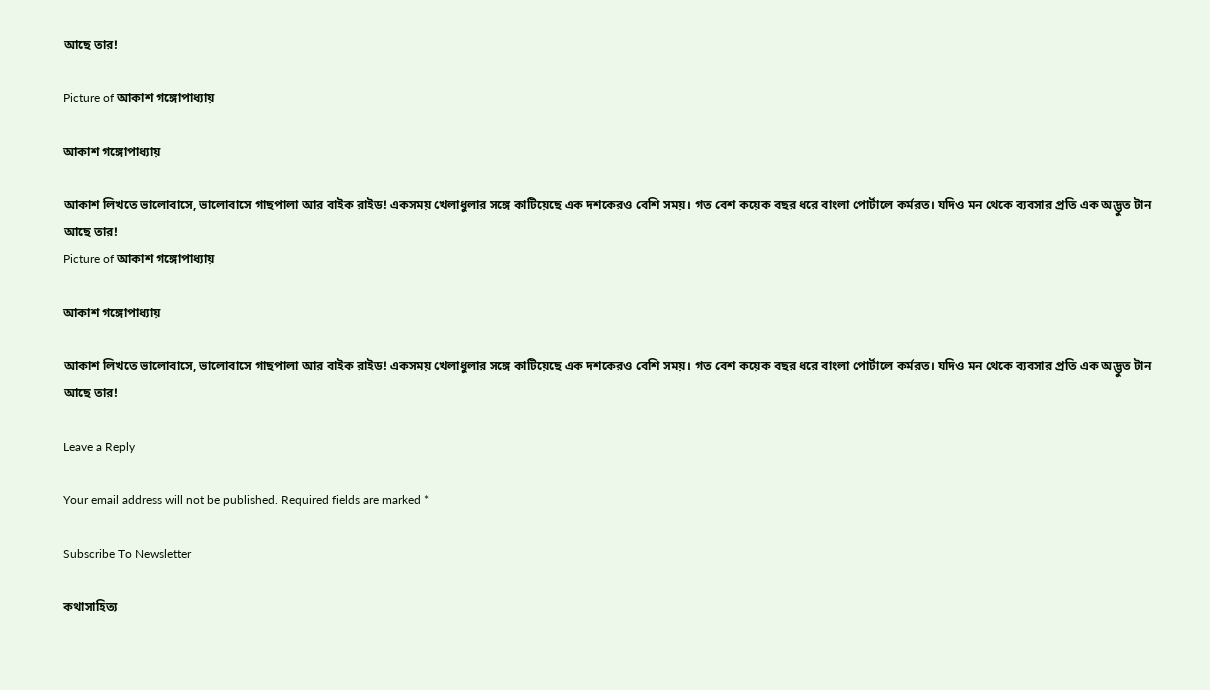আছে তার!

Picture of আকাশ গঙ্গোপাধ্যায়

আকাশ গঙ্গোপাধ্যায়

আকাশ লিখতে ভালোবাসে, ভালোবাসে গাছপালা আর বাইক রাইড! একসময় খেলাধুলার সঙ্গে কাটিয়েছে এক দশকেরও বেশি সময়। গত বেশ কয়েক বছর ধরে বাংলা পোর্টালে কর্মরত। যদিও মন থেকে ব্যবসার প্রতি এক অদ্ভুত টান আছে তার!
Picture of আকাশ গঙ্গোপাধ্যায়

আকাশ গঙ্গোপাধ্যায়

আকাশ লিখতে ভালোবাসে, ভালোবাসে গাছপালা আর বাইক রাইড! একসময় খেলাধুলার সঙ্গে কাটিয়েছে এক দশকেরও বেশি সময়। গত বেশ কয়েক বছর ধরে বাংলা পোর্টালে কর্মরত। যদিও মন থেকে ব্যবসার প্রতি এক অদ্ভুত টান আছে তার!

Leave a Reply

Your email address will not be published. Required fields are marked *

Subscribe To Newsletter

কথাসাহিত্য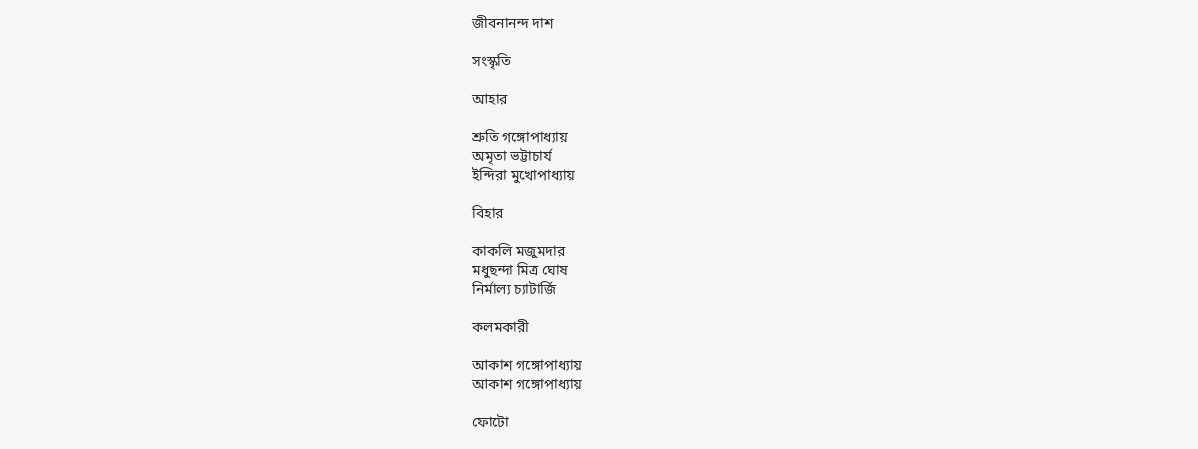জীবনানন্দ দাশ

সংস্কৃতি

আহার

শ্রুতি গঙ্গোপাধ্যায়
অমৃতা ভট্টাচার্য
ইন্দিরা মুখোপাধ্যায়

বিহার

কাকলি মজুমদার
মধুছন্দা মিত্র ঘোষ
নির্মাল্য চ্যাটার্জি

কলমকারী

আকাশ গঙ্গোপাধ্যায়
আকাশ গঙ্গোপাধ্যায়

ফোটো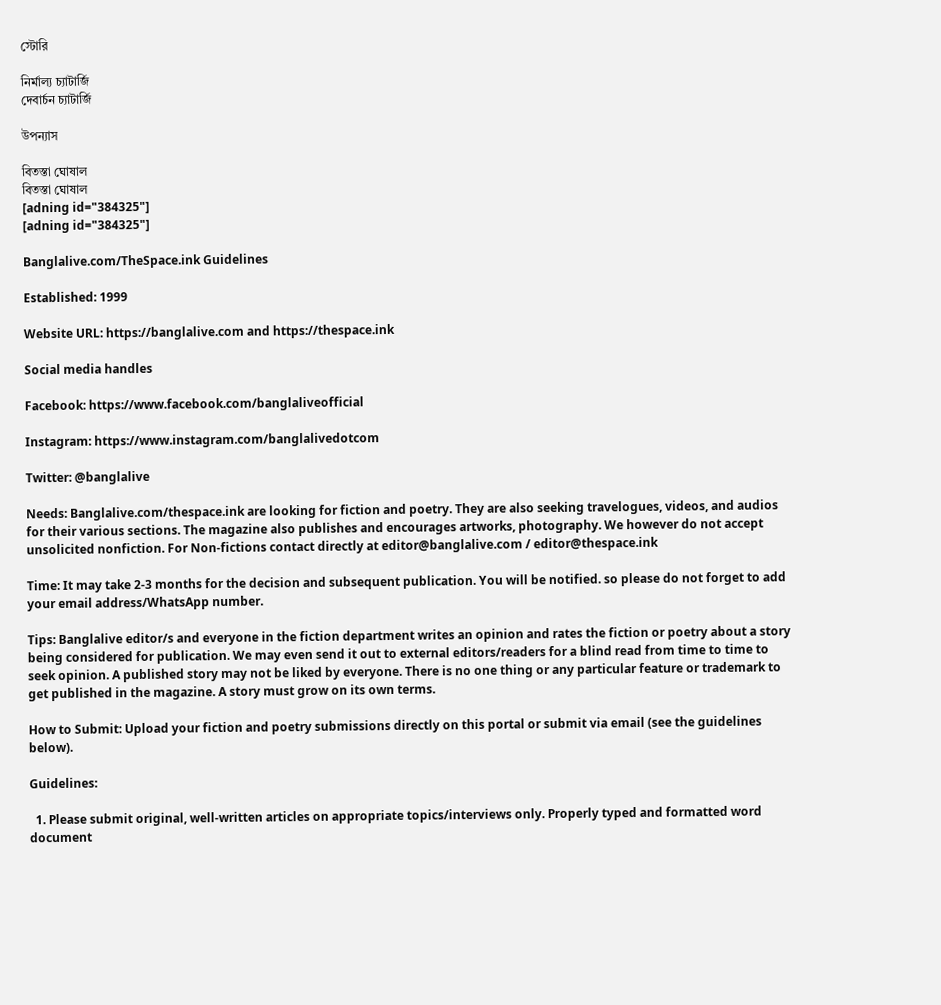স্টোরি

নির্মাল্য চ্যাটার্জি
দেবার্চন চ্যাটার্জি

উপন্যাস

বিতস্তা ঘোষাল
বিতস্তা ঘোষাল
[adning id="384325"]
[adning id="384325"]

Banglalive.com/TheSpace.ink Guidelines

Established: 1999

Website URL: https://banglalive.com and https://thespace.ink

Social media handles

Facebook: https://www.facebook.com/banglaliveofficial

Instagram: https://www.instagram.com/banglalivedotcom

Twitter: @banglalive

Needs: Banglalive.com/thespace.ink are looking for fiction and poetry. They are also seeking travelogues, videos, and audios for their various sections. The magazine also publishes and encourages artworks, photography. We however do not accept unsolicited nonfiction. For Non-fictions contact directly at editor@banglalive.com / editor@thespace.ink

Time: It may take 2-3 months for the decision and subsequent publication. You will be notified. so please do not forget to add your email address/WhatsApp number.

Tips: Banglalive editor/s and everyone in the fiction department writes an opinion and rates the fiction or poetry about a story being considered for publication. We may even send it out to external editors/readers for a blind read from time to time to seek opinion. A published story may not be liked by everyone. There is no one thing or any particular feature or trademark to get published in the magazine. A story must grow on its own terms.

How to Submit: Upload your fiction and poetry submissions directly on this portal or submit via email (see the guidelines below).

Guidelines:

  1. Please submit original, well-written articles on appropriate topics/interviews only. Properly typed and formatted word document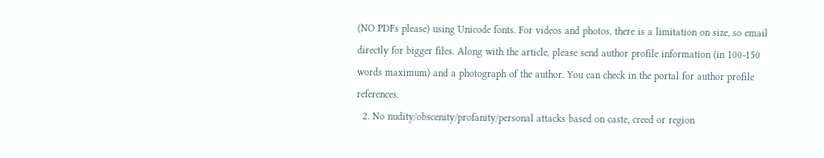(NO PDFs please) using Unicode fonts. For videos and photos, there is a limitation on size, so email directly for bigger files. Along with the article, please send author profile information (in 100-150 words maximum) and a photograph of the author. You can check in the portal for author profile references.
  2. No nudity/obscenity/profanity/personal attacks based on caste, creed or region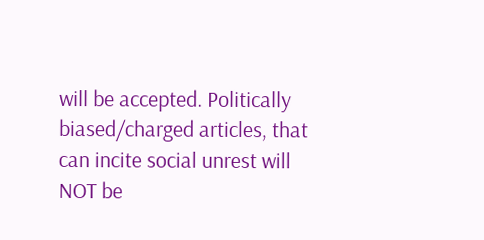will be accepted. Politically biased/charged articles, that can incite social unrest will NOT be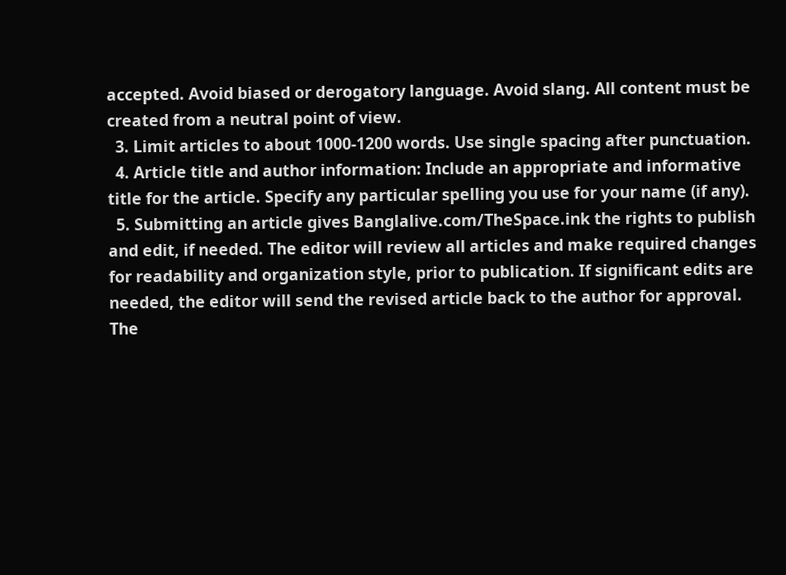accepted. Avoid biased or derogatory language. Avoid slang. All content must be created from a neutral point of view.
  3. Limit articles to about 1000-1200 words. Use single spacing after punctuation.
  4. Article title and author information: Include an appropriate and informative title for the article. Specify any particular spelling you use for your name (if any).
  5. Submitting an article gives Banglalive.com/TheSpace.ink the rights to publish and edit, if needed. The editor will review all articles and make required changes for readability and organization style, prior to publication. If significant edits are needed, the editor will send the revised article back to the author for approval. The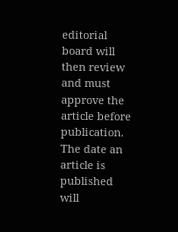editorial board will then review and must approve the article before publication. The date an article is published will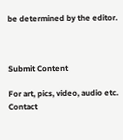be determined by the editor.



Submit Content

For art, pics, video, audio etc. Contact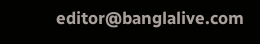editor@banglalive.com